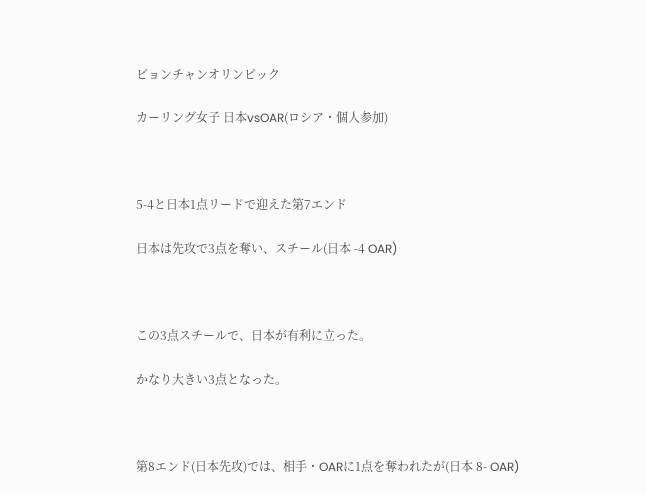ピョンチャンオリンピック

カーリング女子 日本vsOAR(ロシア・個人参加)



5-4と日本1点リードで迎えた第7エンド

日本は先攻で3点を奪い、スチール(日本 -4 OAR)



この3点スチールで、日本が有利に立った。

かなり大きい3点となった。



第8エンド(日本先攻)では、相手・OARに1点を奪われたが(日本 8- OAR)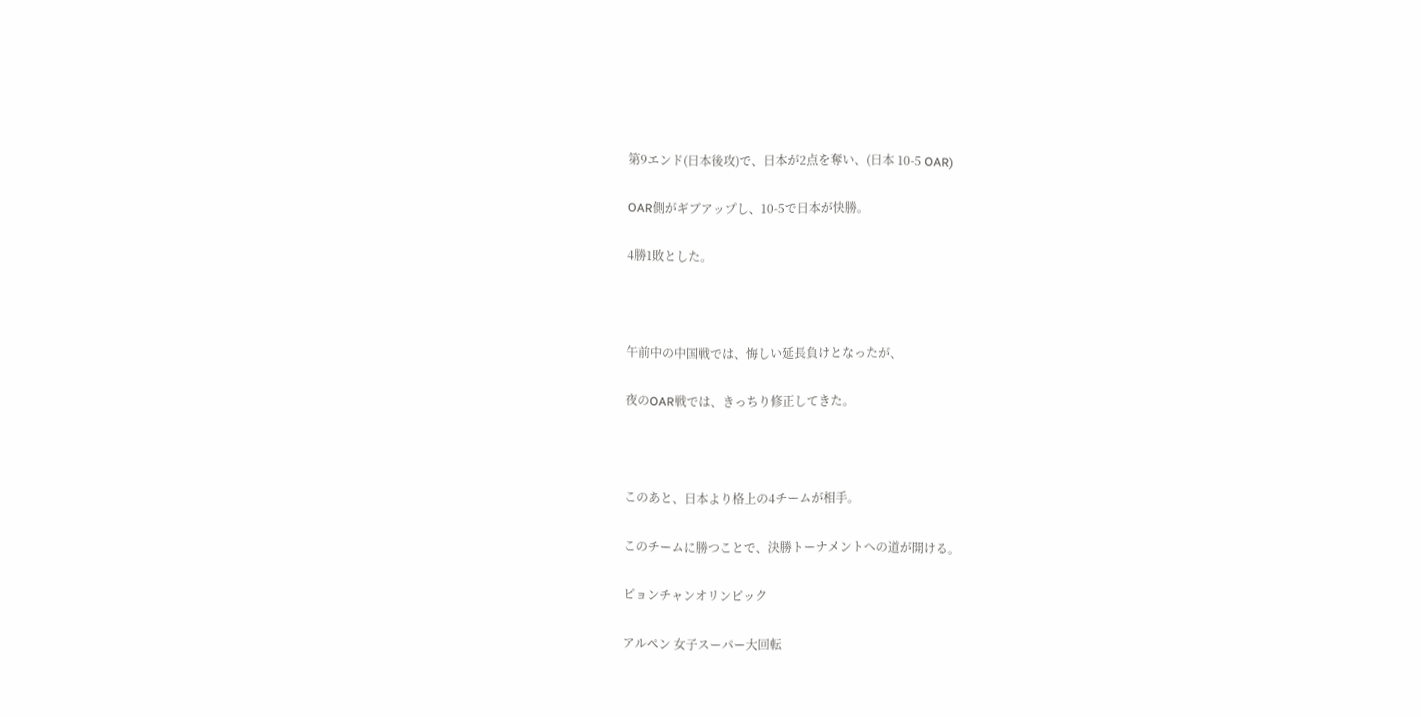第9エンド(日本後攻)で、日本が2点を奪い、(日本 10-5 OAR)

OAR側がギブアップし、10-5で日本が快勝。

4勝1敗とした。



午前中の中国戦では、悔しい延長負けとなったが、

夜のOAR戦では、きっちり修正してきた。



このあと、日本より格上の4チームが相手。

このチームに勝つことで、決勝トーナメントへの道が開ける。

ピョンチャンオリンピック

アルペン 女子スーパー大回転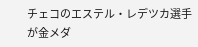チェコのエステル・レデツカ選手が金メダ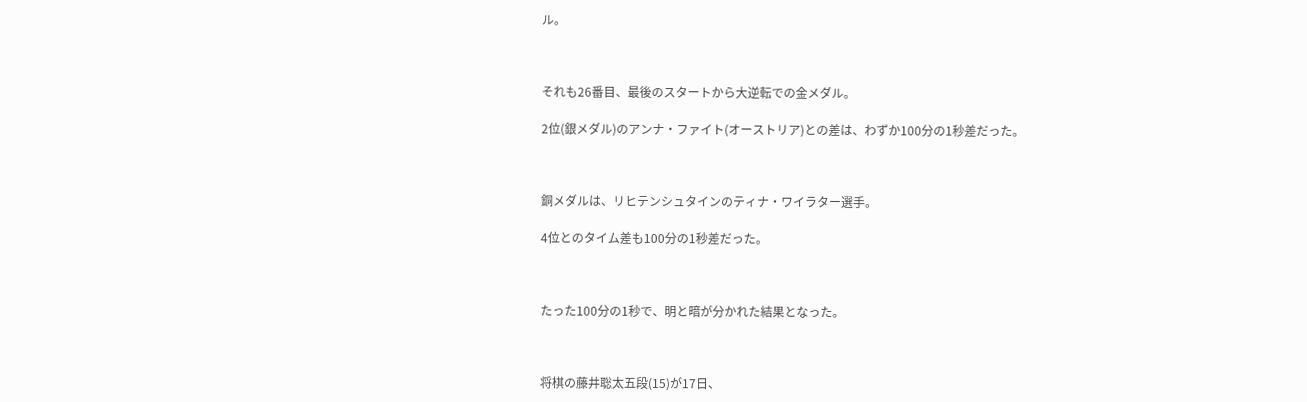ル。



それも26番目、最後のスタートから大逆転での金メダル。

2位(銀メダル)のアンナ・ファイト(オーストリア)との差は、わずか100分の1秒差だった。



銅メダルは、リヒテンシュタインのティナ・ワイラター選手。

4位とのタイム差も100分の1秒差だった。



たった100分の1秒で、明と暗が分かれた結果となった。



将棋の藤井聡太五段(15)が17日、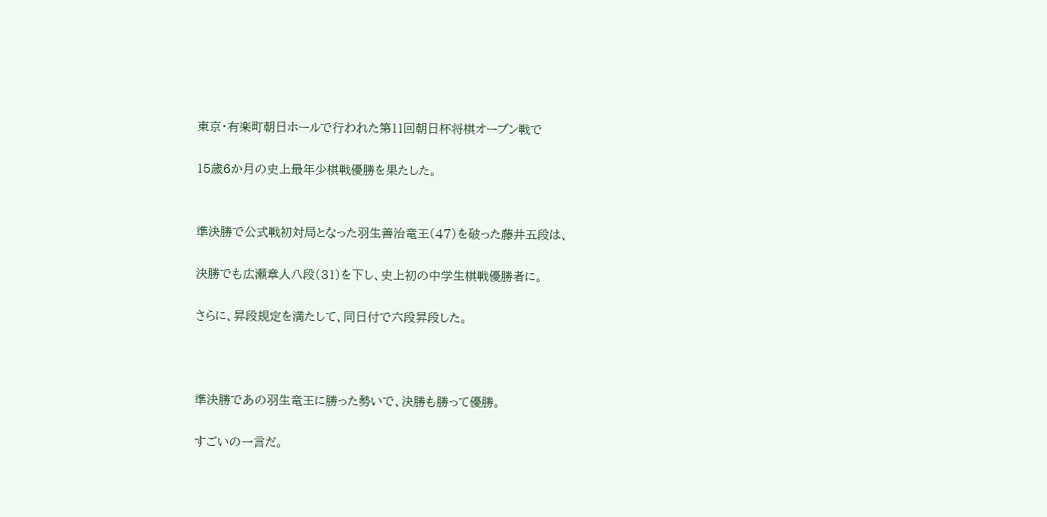東京・有楽町朝日ホールで行われた第11回朝日杯将棋オープン戦で

15歳6か月の史上最年少棋戦優勝を果たした。


準決勝で公式戦初対局となった羽生善治竜王(47)を破った藤井五段は、

決勝でも広瀬章人八段(31)を下し、史上初の中学生棋戦優勝者に。

さらに、昇段規定を満たして、同日付で六段昇段した。



準決勝であの羽生竜王に勝った勢いで、決勝も勝って優勝。

すごいの一言だ。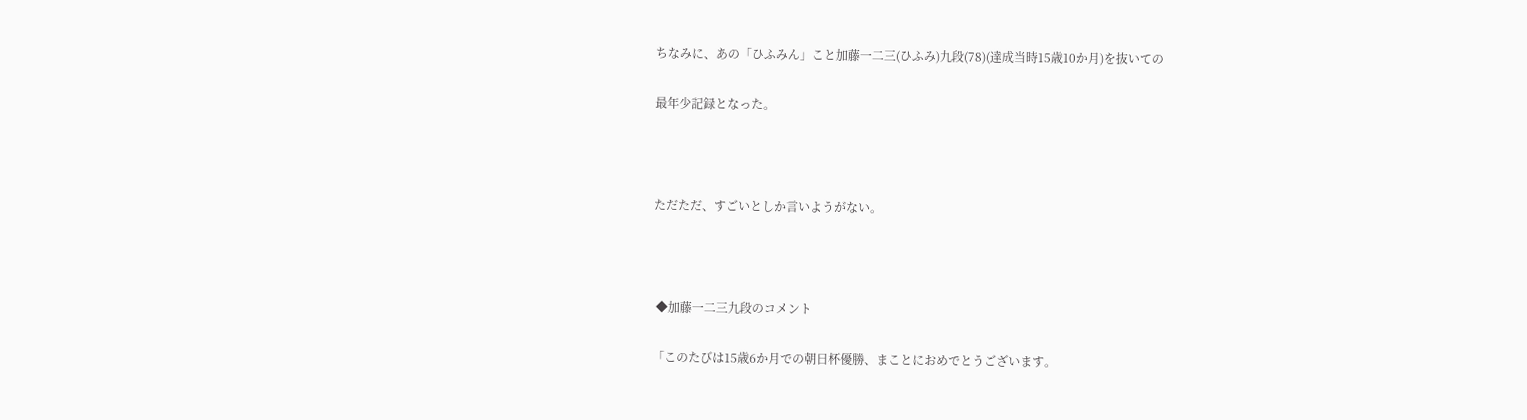ちなみに、あの「ひふみん」こと加藤一二三(ひふみ)九段(78)(達成当時15歳10か月)を抜いての

最年少記録となった。



ただただ、すごいとしか言いようがない。



 ◆加藤一二三九段のコメント

「このたびは15歳6か月での朝日杯優勝、まことにおめでとうございます。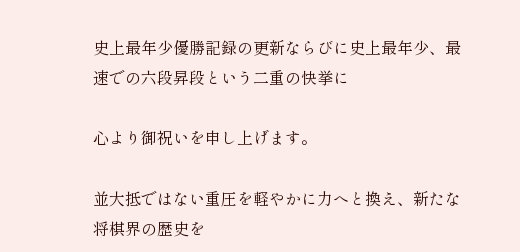史上最年少優勝記録の更新ならびに史上最年少、最速での六段昇段という二重の快挙に

心より御祝いを申し上げます。

並大抵ではない重圧を軽やかに力へと換え、新たな将棋界の歴史を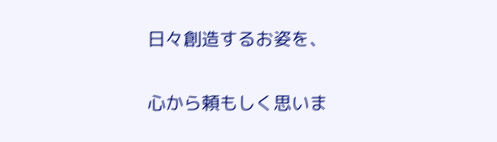日々創造するお姿を、

心から頼もしく思いま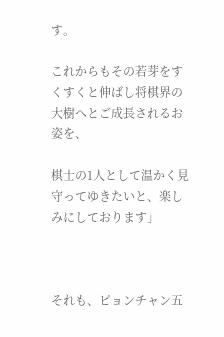す。

これからもその若芽をすくすくと伸ばし将棋界の大樹へとご成長されるお姿を、

棋士の1人として温かく見守ってゆきたいと、楽しみにしております」



それも、ピョンチャン五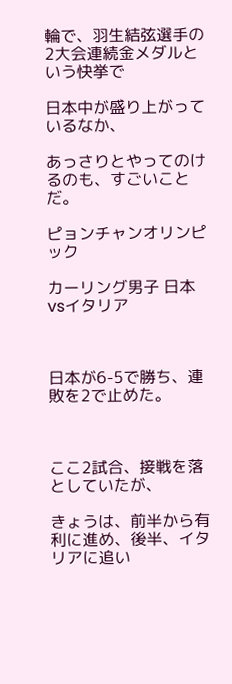輪で、羽生結弦選手の2大会連続金メダルという快挙で

日本中が盛り上がっているなか、

あっさりとやってのけるのも、すごいことだ。

ピョンチャンオリンピック

カーリング男子 日本vsイタリア



日本が6-5で勝ち、連敗を2で止めた。



ここ2試合、接戦を落としていたが、

きょうは、前半から有利に進め、後半、イタリアに追い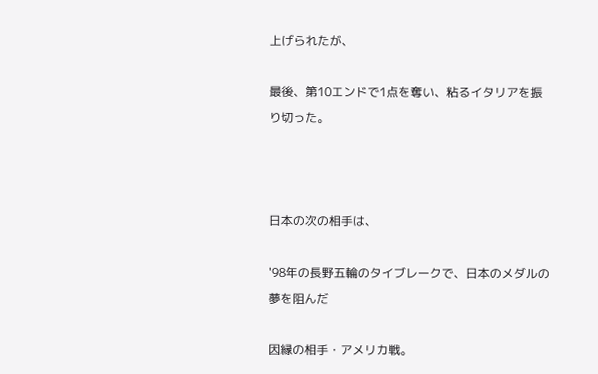上げられたが、

最後、第10エンドで1点を奪い、粘るイタリアを振り切った。



日本の次の相手は、

'98年の長野五輪のタイブレークで、日本のメダルの夢を阻んだ

因縁の相手・アメリカ戦。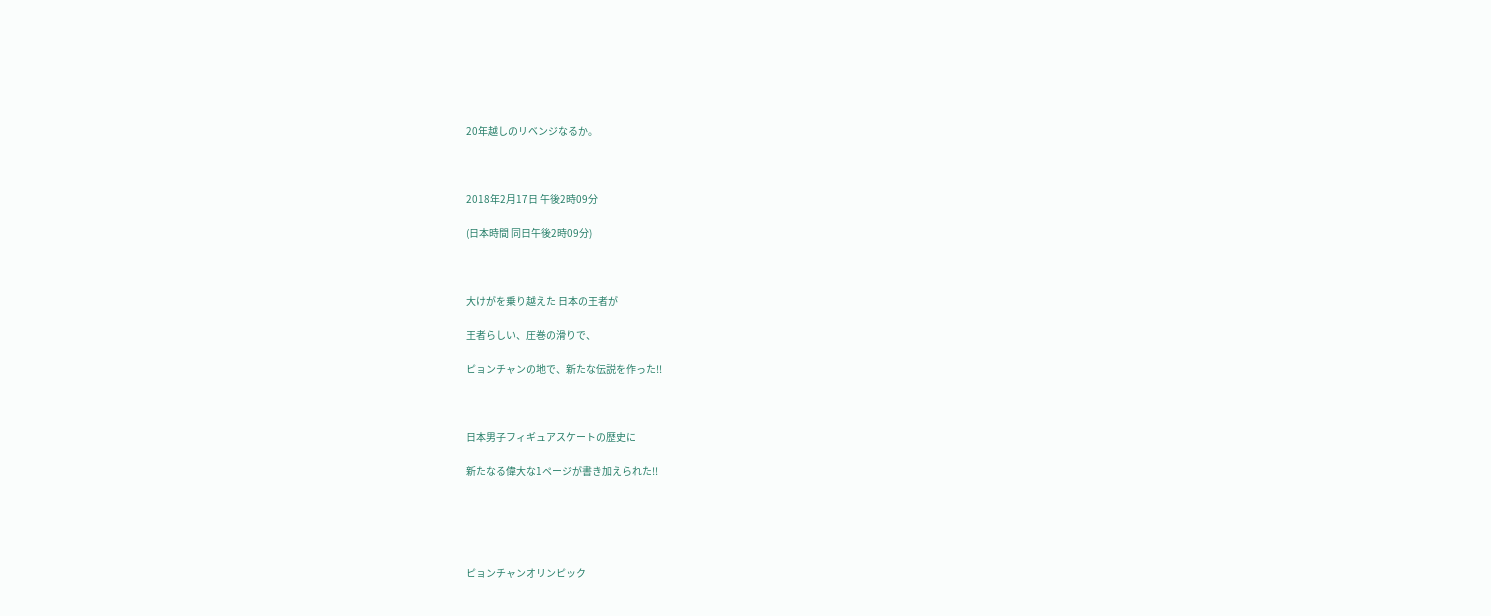20年越しのリベンジなるか。



2018年2月17日 午後2時09分

(日本時間 同日午後2時09分)



大けがを乗り越えた 日本の王者が

王者らしい、圧巻の滑りで、

ピョンチャンの地で、新たな伝説を作った!!



日本男子フィギュアスケートの歴史に

新たなる偉大な1ページが書き加えられた!!





ピョンチャンオリンピック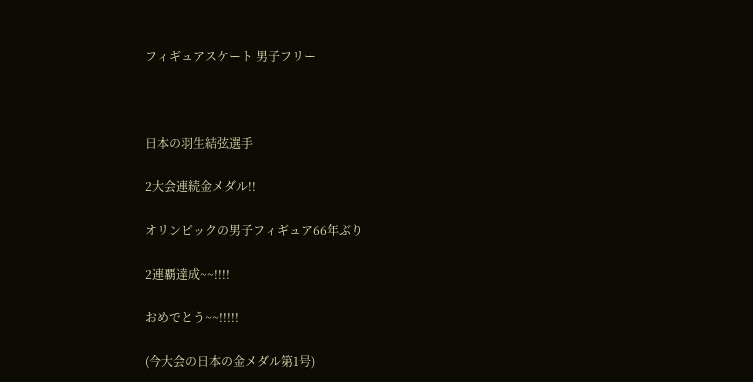フィギュアスケート 男子フリー



日本の羽生結弦選手

2大会連続金メダル!!

オリンピックの男子フィギュア66年ぶり

2連覇達成~~!!!!

おめでとう~~!!!!!

(今大会の日本の金メダル第1号)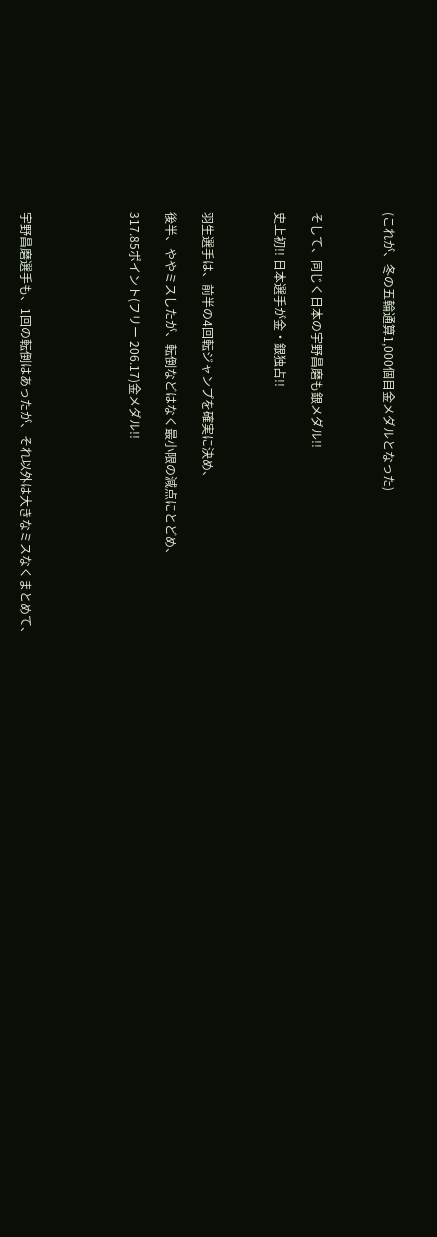(これが、冬の五輪通算1,000個目金メダルとなった)



そして、同じく日本の宇野昌磨も銀メダル!!

史上初!! 日本選手が金・銀独占!!



羽生選手は、前半の4回転ジャンプを確実に決め、

後半、ややミスしたが、転倒などはなく最小限の減点にとどめ、

317.85ポイント(フリー 206.17)金メダル!!





宇野昌磨選手も、1回の転倒はあったが、それ以外は大きなミスなくまとめて、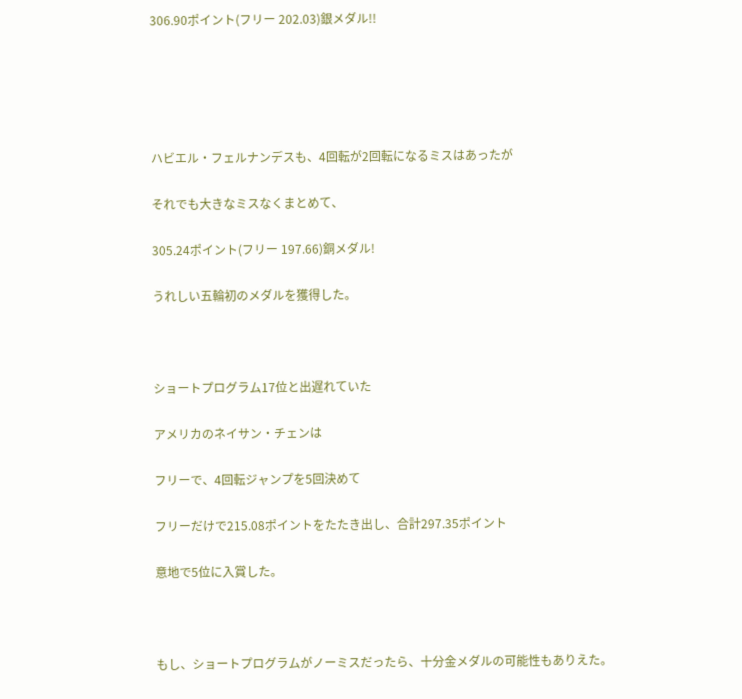306.90ポイント(フリー 202.03)銀メダル!!





ハビエル・フェルナンデスも、4回転が2回転になるミスはあったが

それでも大きなミスなくまとめて、

305.24ポイント(フリー 197.66)銅メダル!

うれしい五輪初のメダルを獲得した。



ショートプログラム17位と出遅れていた

アメリカのネイサン・チェンは

フリーで、4回転ジャンプを5回決めて

フリーだけで215.08ポイントをたたき出し、合計297.35ポイント

意地で5位に入賞した。



もし、ショートプログラムがノーミスだったら、十分金メダルの可能性もありえた。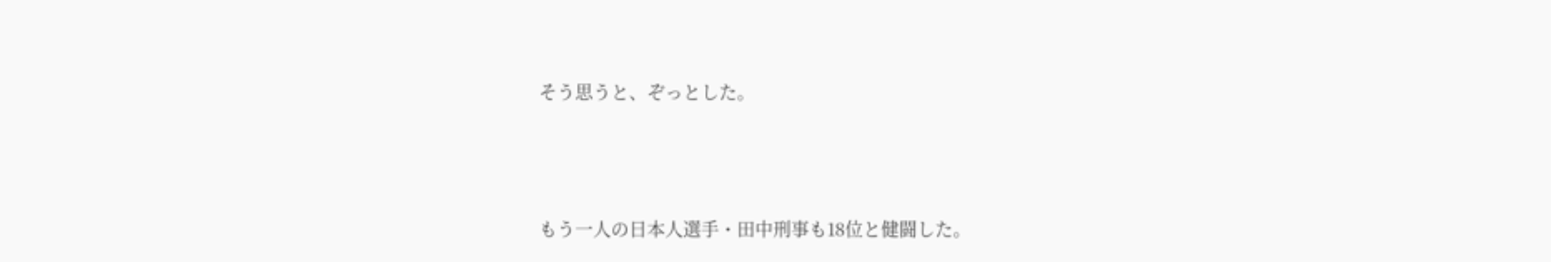そう思うと、ぞっとした。



もう一人の日本人選手・田中刑事も18位と健闘した。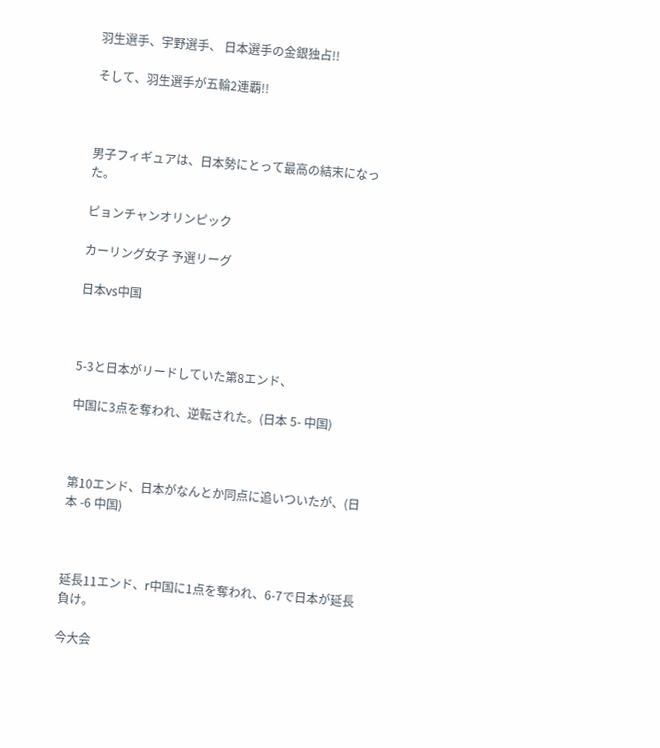羽生選手、宇野選手、 日本選手の金銀独占!!

そして、羽生選手が五輪2連覇!!



男子フィギュアは、日本勢にとって最高の結末になった。

ピョンチャンオリンピック

カーリング女子 予選リーグ

日本vs中国



5-3と日本がリードしていた第8エンド、

中国に3点を奪われ、逆転された。(日本 5- 中国)



第10エンド、日本がなんとか同点に追いついたが、(日本 -6 中国)



延長11エンド、r中国に1点を奪われ、6-7で日本が延長負け。

今大会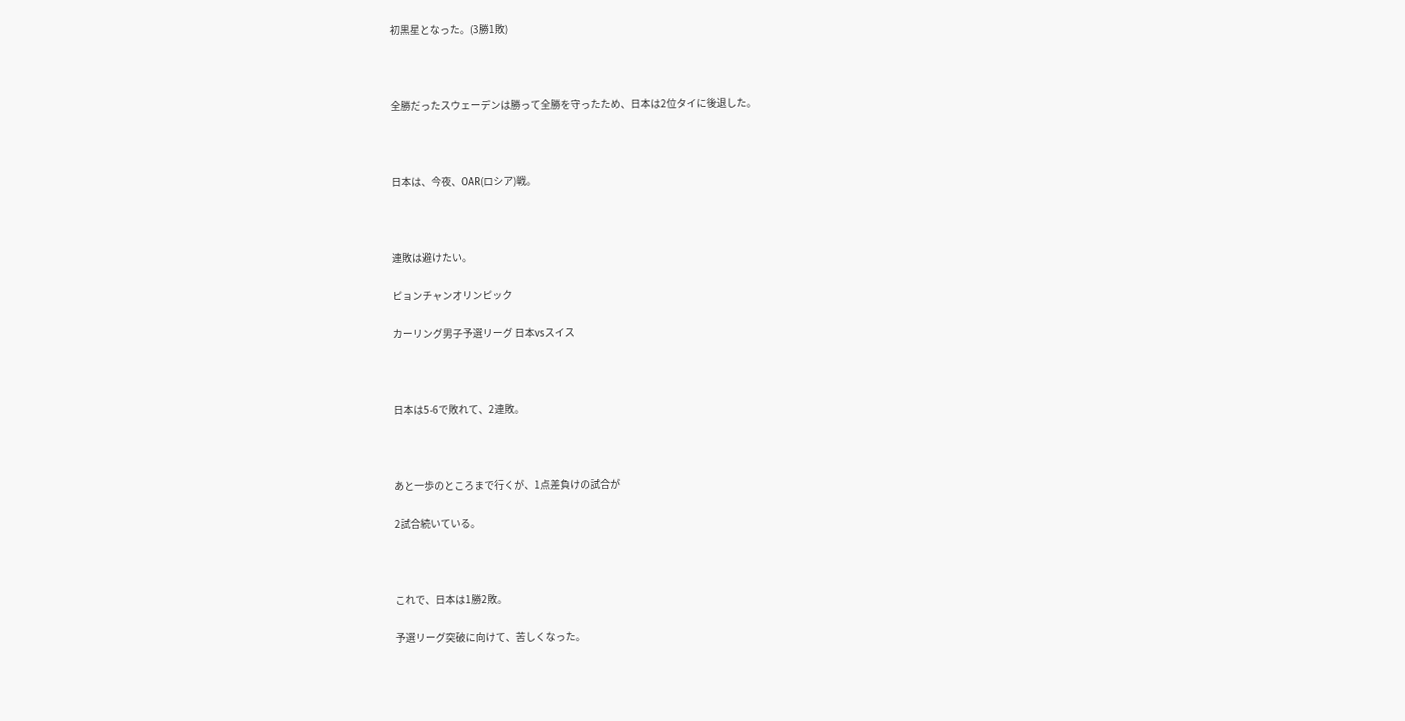初黒星となった。(3勝1敗)



全勝だったスウェーデンは勝って全勝を守ったため、日本は2位タイに後退した。



日本は、今夜、OAR(ロシア)戦。



連敗は避けたい。

ピョンチャンオリンピック

カーリング男子予選リーグ 日本vsスイス



日本は5-6で敗れて、2連敗。



あと一歩のところまで行くが、1点差負けの試合が

2試合続いている。



これで、日本は1勝2敗。

予選リーグ突破に向けて、苦しくなった。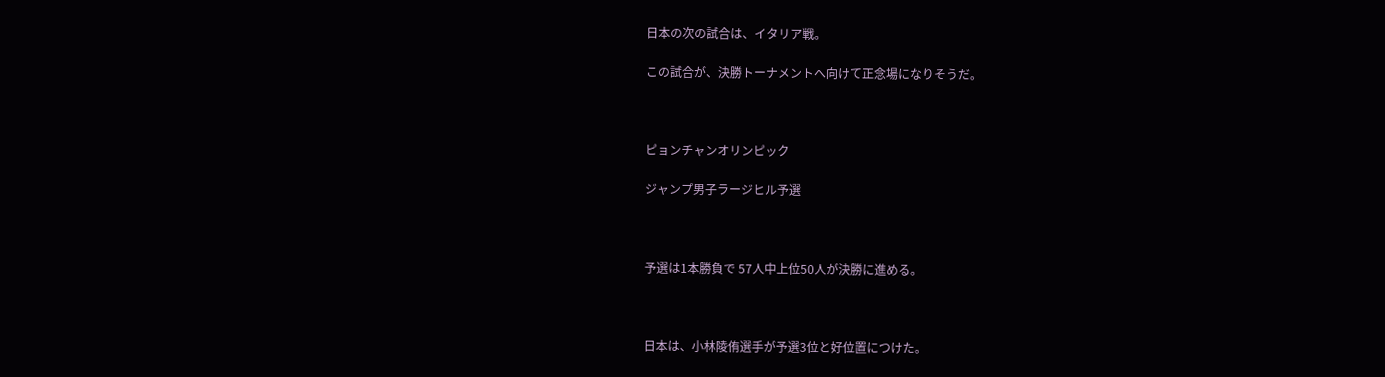日本の次の試合は、イタリア戦。

この試合が、決勝トーナメントへ向けて正念場になりそうだ。



ピョンチャンオリンピック

ジャンプ男子ラージヒル予選



予選は1本勝負で 57人中上位50人が決勝に進める。



日本は、小林陵侑選手が予選3位と好位置につけた。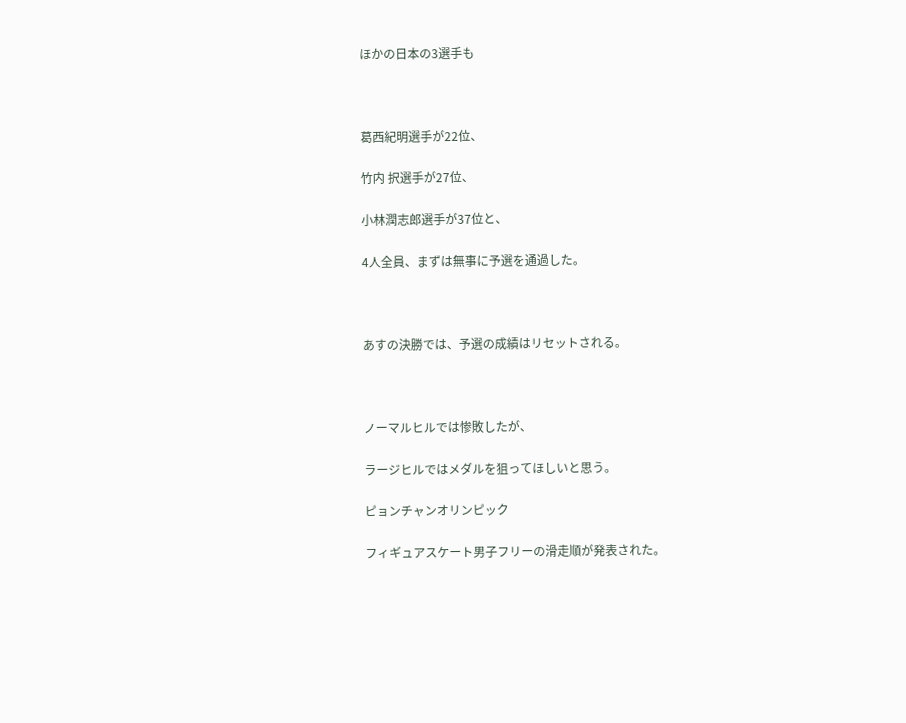ほかの日本の3選手も



葛西紀明選手が22位、

竹内 択選手が27位、

小林潤志郎選手が37位と、

4人全員、まずは無事に予選を通過した。



あすの決勝では、予選の成績はリセットされる。



ノーマルヒルでは惨敗したが、

ラージヒルではメダルを狙ってほしいと思う。

ピョンチャンオリンピック

フィギュアスケート男子フリーの滑走順が発表された。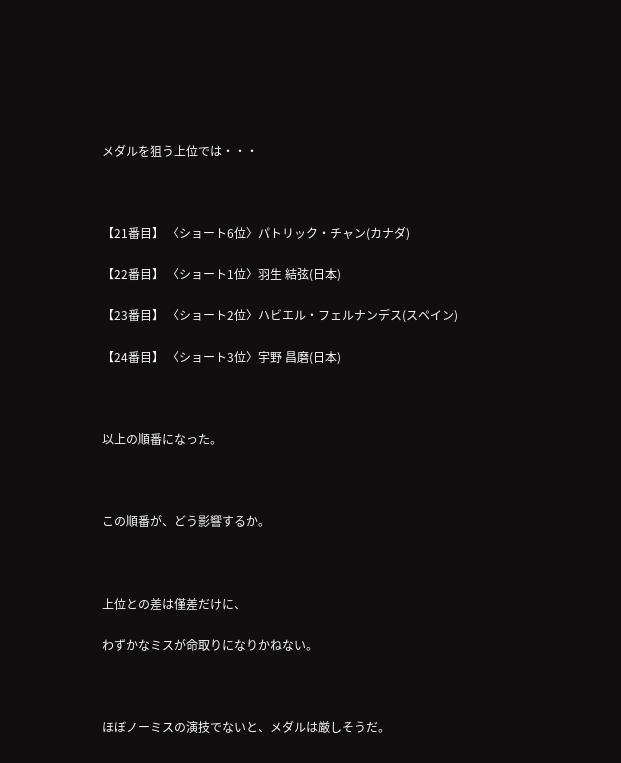メダルを狙う上位では・・・



【21番目】 〈ショート6位〉パトリック・チャン(カナダ)

【22番目】 〈ショート1位〉羽生 結弦(日本)

【23番目】 〈ショート2位〉ハビエル・フェルナンデス(スペイン)

【24番目】 〈ショート3位〉宇野 昌磨(日本)



以上の順番になった。



この順番が、どう影響するか。



上位との差は僅差だけに、

わずかなミスが命取りになりかねない。



ほぼノーミスの演技でないと、メダルは厳しそうだ。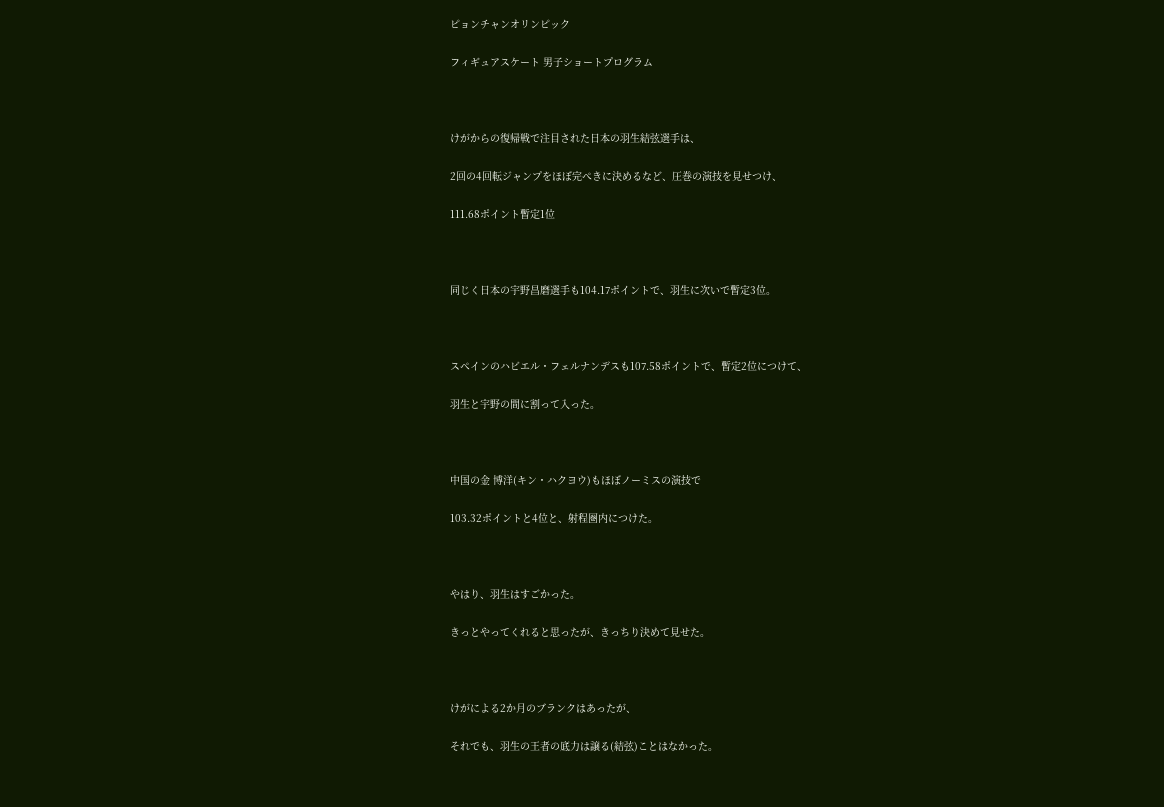ピョンチャンオリンピック

フィギュアスケート 男子ショートプログラム



けがからの復帰戦で注目された日本の羽生結弦選手は、

2回の4回転ジャンプをほぼ完ぺきに決めるなど、圧巻の演技を見せつけ、

111.68ポイント暫定1位



同じく日本の宇野昌磨選手も104.17ポイントで、羽生に次いで暫定3位。



スペインのハビエル・フェルナンデスも107.58ポイントで、暫定2位につけて、

羽生と宇野の間に割って入った。



中国の金 博洋(キン・ハクヨウ)もほぼノーミスの演技で

103.32ポイントと4位と、射程圏内につけた。



やはり、羽生はすごかった。

きっとやってくれると思ったが、きっちり決めて見せた。



けがによる2か月のブランクはあったが、

それでも、羽生の王者の底力は譲る(結弦)ことはなかった。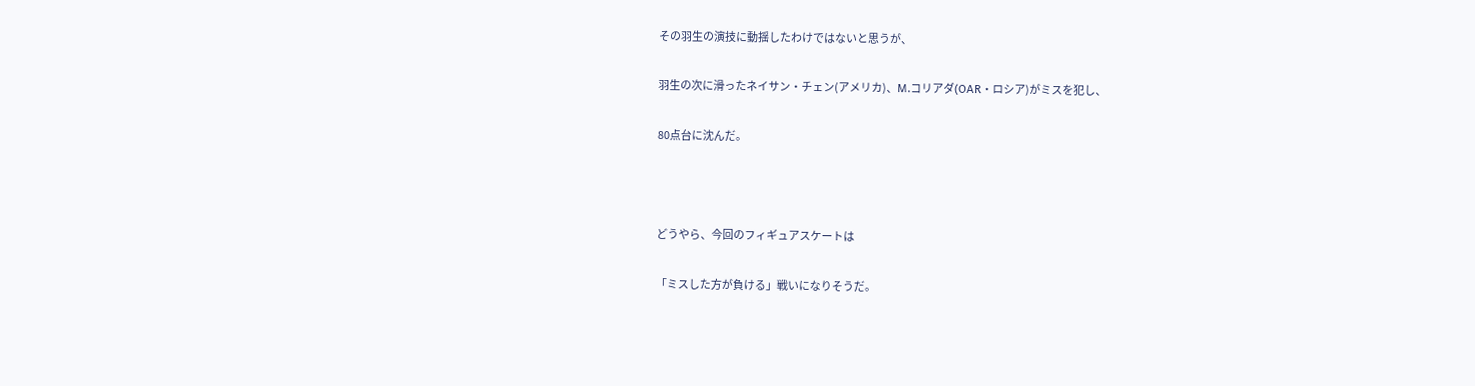その羽生の演技に動揺したわけではないと思うが、

羽生の次に滑ったネイサン・チェン(アメリカ)、M.コリアダ(OAR・ロシア)がミスを犯し、

80点台に沈んだ。



どうやら、今回のフィギュアスケートは

「ミスした方が負ける」戦いになりそうだ。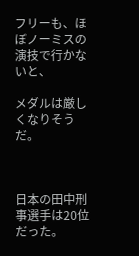フリーも、ほぼノーミスの演技で行かないと、

メダルは厳しくなりそうだ。



日本の田中刑事選手は20位だった。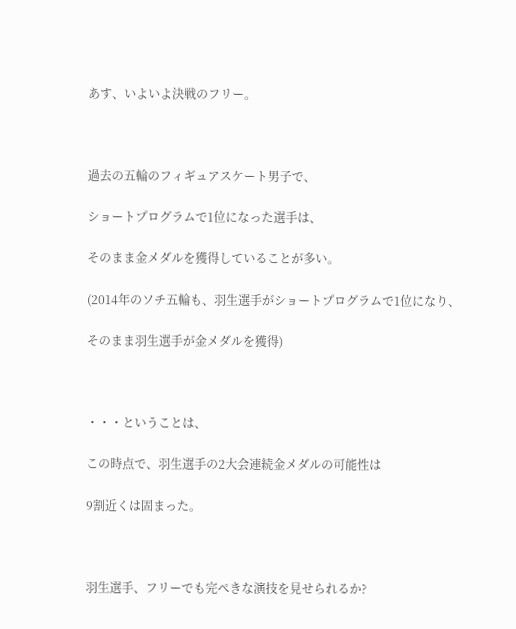あす、いよいよ決戦のフリー。



過去の五輪のフィギュアスケート男子で、

ショートプログラムで1位になった選手は、

そのまま金メダルを獲得していることが多い。

(2014年のソチ五輪も、羽生選手がショートプログラムで1位になり、

そのまま羽生選手が金メダルを獲得)



・・・ということは、

この時点で、羽生選手の2大会連続金メダルの可能性は

9割近くは固まった。



羽生選手、フリーでも完ぺきな演技を見せられるか?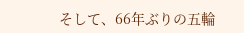そして、66年ぶりの五輪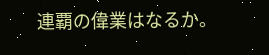連覇の偉業はなるか。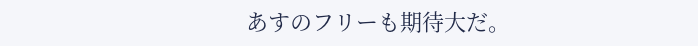あすのフリーも期待大だ。